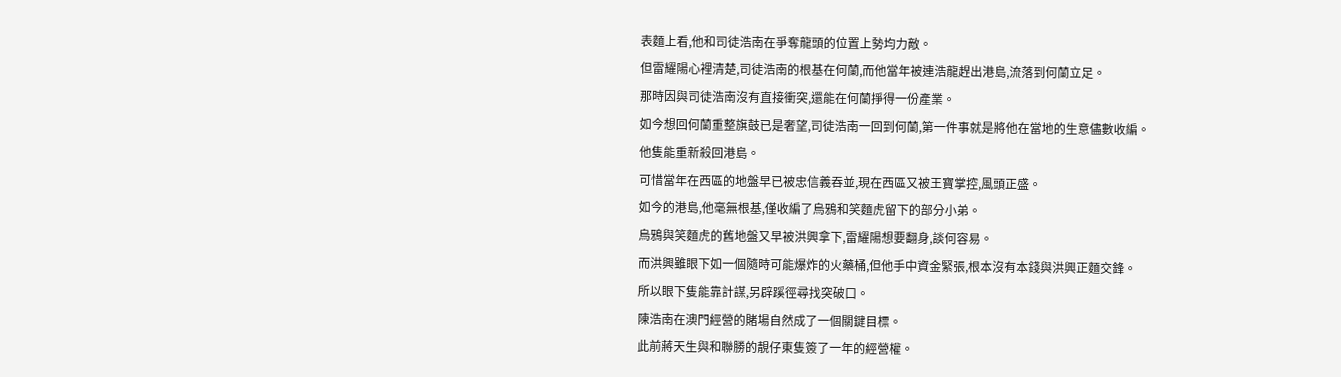表麵上看,他和司徒浩南在爭奪龍頭的位置上勢均力敵。
但雷耀陽心裡清楚,司徒浩南的根基在何蘭,而他當年被連浩龍趕出港島,流落到何蘭立足。
那時因與司徒浩南沒有直接衝突,還能在何蘭掙得一份產業。
如今想回何蘭重整旗鼓已是奢望,司徒浩南一回到何蘭,第一件事就是將他在當地的生意儘數收編。
他隻能重新殺回港島。
可惜當年在西區的地盤早已被忠信義吞並,現在西區又被王寶掌控,風頭正盛。
如今的港島,他毫無根基,僅收編了烏鴉和笑麵虎留下的部分小弟。
烏鴉與笑麵虎的舊地盤又早被洪興拿下,雷耀陽想要翻身,談何容易。
而洪興雖眼下如一個隨時可能爆炸的火藥桶,但他手中資金緊張,根本沒有本錢與洪興正麵交鋒。
所以眼下隻能靠計謀,另辟蹊徑尋找突破口。
陳浩南在澳門經營的賭場自然成了一個關鍵目標。
此前蔣天生與和聯勝的靚仔東隻簽了一年的經營權。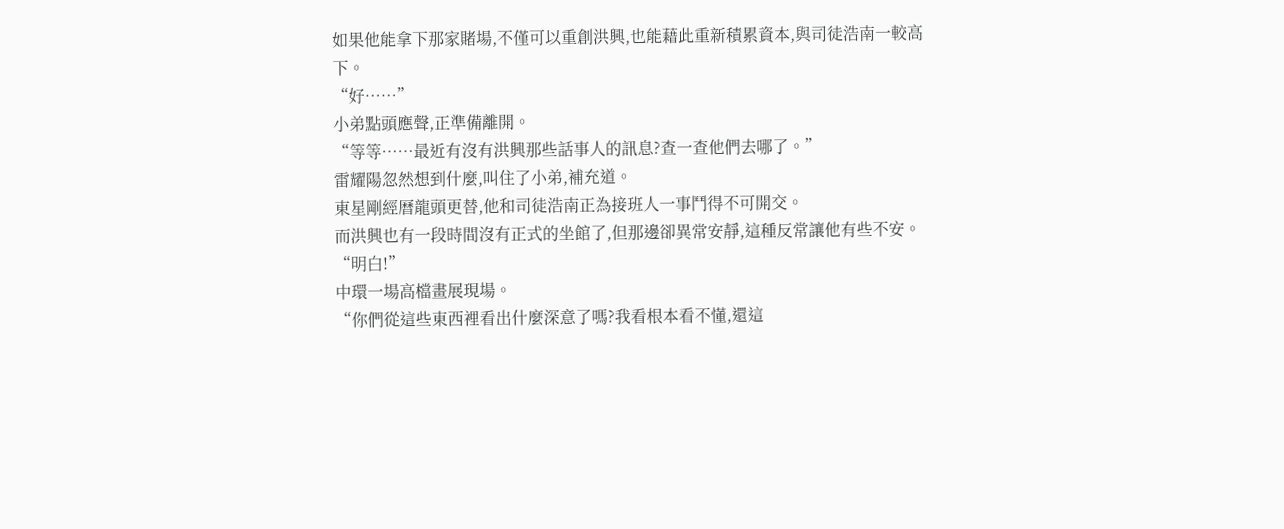如果他能拿下那家賭場,不僅可以重創洪興,也能藉此重新積累資本,與司徒浩南一較高下。
“好……”
小弟點頭應聲,正準備離開。
“等等……最近有沒有洪興那些話事人的訊息?查一查他們去哪了。”
雷耀陽忽然想到什麼,叫住了小弟,補充道。
東星剛經曆龍頭更替,他和司徒浩南正為接班人一事鬥得不可開交。
而洪興也有一段時間沒有正式的坐館了,但那邊卻異常安靜,這種反常讓他有些不安。
“明白!”
中環一場高檔畫展現場。
“你們從這些東西裡看出什麼深意了嗎?我看根本看不懂,還這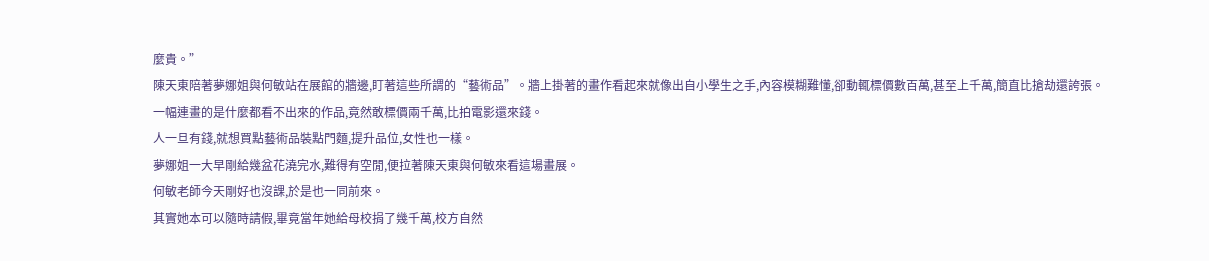麼貴。”
陳天東陪著夢娜姐與何敏站在展館的牆邊,盯著這些所謂的“藝術品”。牆上掛著的畫作看起來就像出自小學生之手,內容模糊難懂,卻動輒標價數百萬,甚至上千萬,簡直比搶劫還誇張。
一幅連畫的是什麼都看不出來的作品,竟然敢標價兩千萬,比拍電影還來錢。
人一旦有錢,就想買點藝術品裝點門麵,提升品位,女性也一樣。
夢娜姐一大早剛給幾盆花澆完水,難得有空閒,便拉著陳天東與何敏來看這場畫展。
何敏老師今天剛好也沒課,於是也一同前來。
其實她本可以隨時請假,畢竟當年她給母校捐了幾千萬,校方自然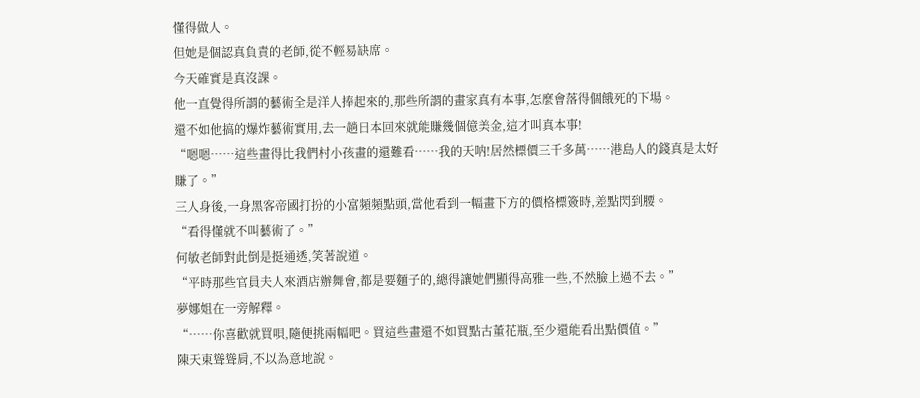懂得做人。
但她是個認真負責的老師,從不輕易缺席。
今天確實是真沒課。
他一直覺得所謂的藝術全是洋人捧起來的,那些所謂的畫家真有本事,怎麼會落得個餓死的下場。
還不如他搞的爆炸藝術實用,去一趟日本回來就能賺幾個億美金,這才叫真本事!
“嗯嗯……這些畫得比我們村小孩畫的還難看……我的天呐!居然標價三千多萬……港島人的錢真是太好賺了。”
三人身後,一身黑客帝國打扮的小富頻頻點頭,當他看到一幅畫下方的價格標簽時,差點閃到腰。
“看得懂就不叫藝術了。”
何敏老師對此倒是挺通透,笑著說道。
“平時那些官員夫人來酒店辦舞會,都是要麵子的,總得讓她們顯得高雅一些,不然臉上過不去。”
夢娜姐在一旁解釋。
“……你喜歡就買唄,隨便挑兩幅吧。買這些畫還不如買點古董花瓶,至少還能看出點價值。”
陳天東聳聳肩,不以為意地說。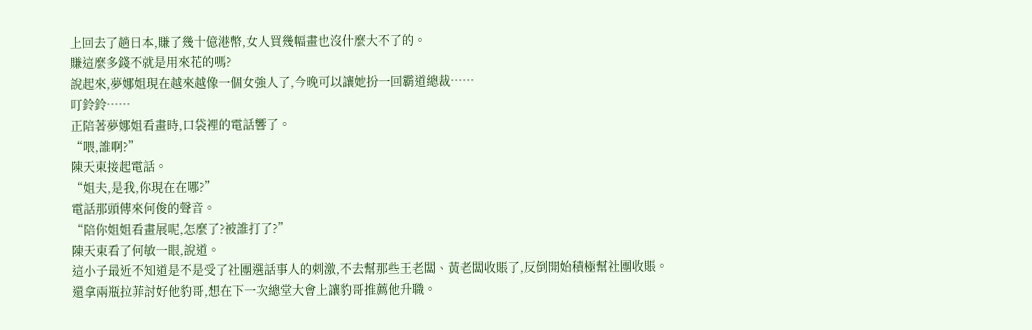上回去了趟日本,賺了幾十億港幣,女人買幾幅畫也沒什麼大不了的。
賺這麼多錢不就是用來花的嗎?
說起來,夢娜姐現在越來越像一個女強人了,今晚可以讓她扮一回霸道總裁……
叮鈴鈴……
正陪著夢娜姐看畫時,口袋裡的電話響了。
“喂,誰啊?”
陳天東接起電話。
“姐夫,是我,你現在在哪?”
電話那頭傳來何俊的聲音。
“陪你姐姐看畫展呢,怎麼了?被誰打了?”
陳天東看了何敏一眼,說道。
這小子最近不知道是不是受了社團選話事人的刺激,不去幫那些王老闆、黃老闆收賬了,反倒開始積極幫社團收賬。
還拿兩瓶拉菲討好他豹哥,想在下一次總堂大會上讓豹哥推薦他升職。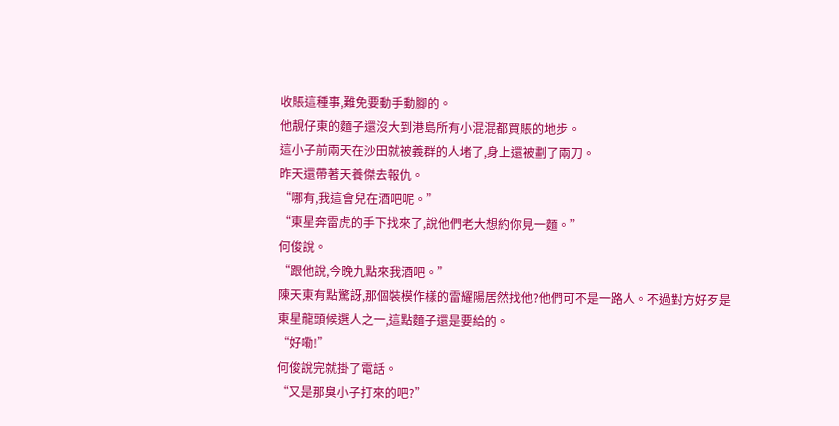收賬這種事,難免要動手動腳的。
他靚仔東的麵子還沒大到港島所有小混混都買賬的地步。
這小子前兩天在沙田就被義群的人堵了,身上還被劃了兩刀。
昨天還帶著天養傑去報仇。
“哪有,我這會兒在酒吧呢。”
“東星奔雷虎的手下找來了,說他們老大想約你見一麵。”
何俊說。
“跟他說,今晚九點來我酒吧。”
陳天東有點驚訝,那個裝模作樣的雷耀陽居然找他?他們可不是一路人。不過對方好歹是東星龍頭候選人之一,這點麵子還是要給的。
“好嘞!”
何俊說完就掛了電話。
“又是那臭小子打來的吧?”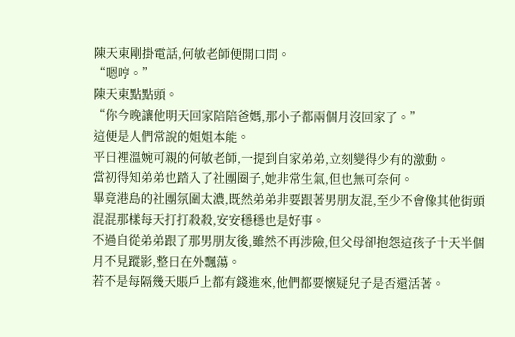陳天東剛掛電話,何敏老師便開口問。
“嗯哼。”
陳天東點點頭。
“你今晚讓他明天回家陪陪爸媽,那小子都兩個月沒回家了。”
這便是人們常說的姐姐本能。
平日裡溫婉可親的何敏老師,一提到自家弟弟,立刻變得少有的激動。
當初得知弟弟也踏入了社團圈子,她非常生氣,但也無可奈何。
畢竟港島的社團氛圍太濃,既然弟弟非要跟著男朋友混,至少不會像其他街頭混混那樣每天打打殺殺,安安穩穩也是好事。
不過自從弟弟跟了那男朋友後,雖然不再涉險,但父母卻抱怨這孩子十天半個月不見蹤影,整日在外飄蕩。
若不是每隔幾天賬戶上都有錢進來,他們都要懷疑兒子是否還活著。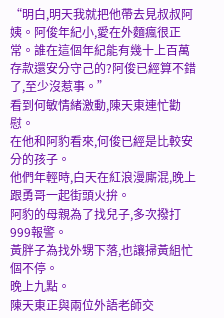“明白,明天我就把他帶去見叔叔阿姨。阿俊年紀小,愛在外麵瘋很正常。誰在這個年紀能有幾十上百萬存款還安分守己的?阿俊已經算不錯了,至少沒惹事。”
看到何敏情緒激動,陳天東連忙勸慰。
在他和阿豹看來,何俊已經是比較安分的孩子。
他們年輕時,白天在紅浪漫廝混,晚上跟勇哥一起街頭火拚。
阿豹的母親為了找兒子,多次撥打999報警。
黃胖子為找外甥下落,也讓掃黃組忙個不停。
晚上九點。
陳天東正與兩位外語老師交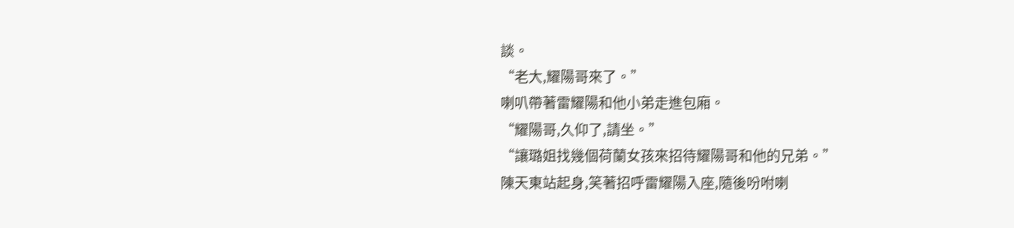談。
“老大,耀陽哥來了。”
喇叭帶著雷耀陽和他小弟走進包廂。
“耀陽哥,久仰了,請坐。”
“讓璐姐找幾個荷蘭女孩來招待耀陽哥和他的兄弟。”
陳天東站起身,笑著招呼雷耀陽入座,隨後吩咐喇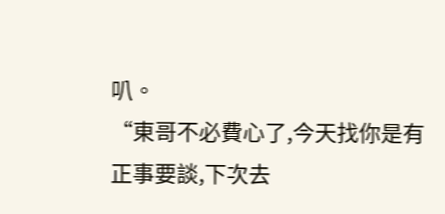叭。
“東哥不必費心了,今天找你是有正事要談,下次去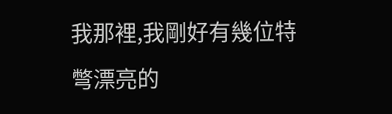我那裡,我剛好有幾位特彆漂亮的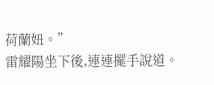荷蘭妞。”
雷耀陽坐下後,連連擺手說道。